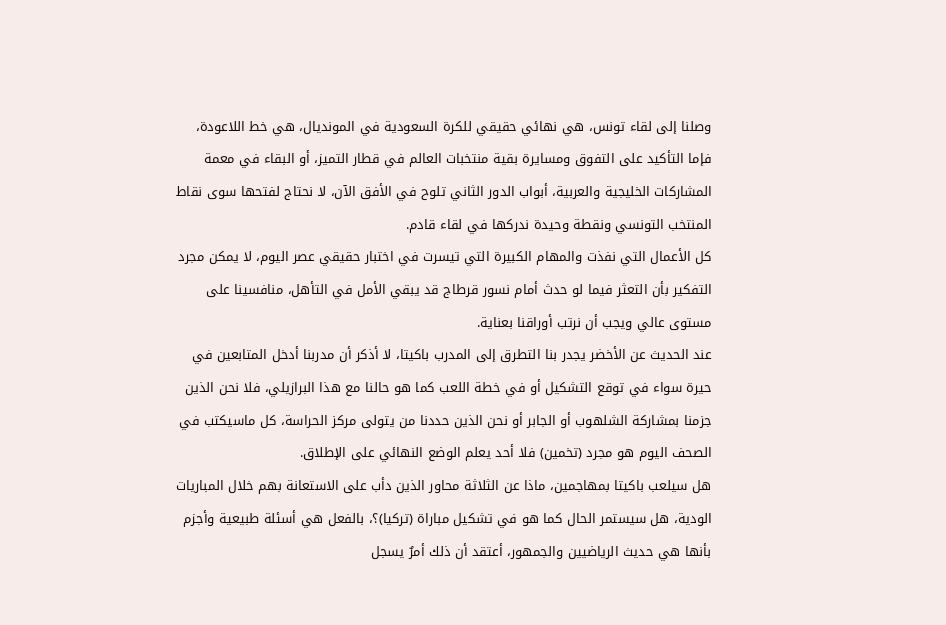وصلنا إلى لقاء تونس، هي نهائي حقيقي للكرة السعودية في المونديال، هي خط اللاعودة، فإما التأكيد على التفوق ومسايرة بقية منتخبات العالم في قطار التميز، أو البقاء في معمة المشاركات الخليجية والعربية، أبواب الدور الثاني تلوح في الأفق الآن، لا نحتاج لفتحها سوى نقاط المنتخب التونسي ونقطة وحيدة ندركها في لقاء قادم.
كل الأعمال التي نفذت والمهام الكبيرة التي تيسرت في اختبار حقيقي عصر اليوم، لا يمكن مجرد التفكير بأن التعثر فيما لو حدث أمام نسور قرطاج قد يبقي الأمل في التأهل، منافسينا على مستوى عالي ويجب أن نرتب أوراقنا بعناية.
عند الحديث عن الأخضر يجدر بنا التطرق إلى المدرب باكيتا، لا أذكر أن مدربنا أدخل المتابعين في حيرة سواء في توقع التشكيل أو في خطة اللعب كما هو حالنا مع هذا البرازيلي، فلا نحن الذين جزمنا بمشاركة الشلهوب أو الجابر أو نحن الذين حددنا من يتولى مركز الحراسة، كل ماسيكتب في الصحف اليوم هو مجرد (تخمين) فلا أحد يعلم الوضع النهائي على الإطلاق.
هل سيلعب باكيتا بمهاجمين، ماذا عن الثلاثة محاور الذين دأب على الاستعانة بهم خلال المباريات الودية، هل سيستمر الحال كما هو في تشكيل مباراة (تركيا)؟، بالفعل هي أسئلة طبيعية وأجزم بأنها هي حديث الرياضيين والجمهور، أعتقد أن ذلك أمرٌ يسجل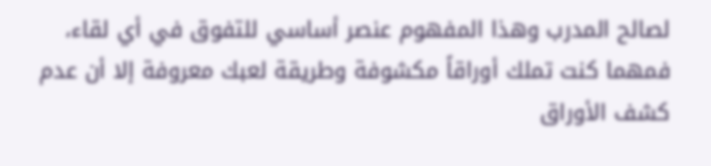لصالح المدرب وهذا المفهوم عنصر أساسي للتفوق في أي لقاء، فمهما كنت تملك أوراقاً مكشوفة وطريقة لعبك معروفة إلا أن عدم كشف الأوراق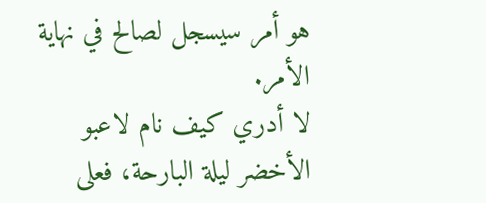هو أمر سيسجل لصالح في نهاية الأمر.
لا أدري كيف نام لاعبو الأخضر ليلة البارحة، فعلى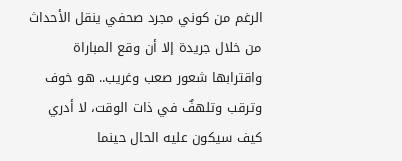الرغم من كوني مجرد صحفي ينقل الأحداث من خلال جريدة إلا أن وقع المباراة واقترابها شعور صعب وغريب.. هو خوف وترقب وتلهفٌ في ذات الوقت، لا أدري كيف سيكون عليه الحال حينما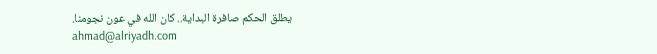يطلق الحكم صافرة البداية.. كان الله في عون نجومنا.
ahmad@alriyadh.com